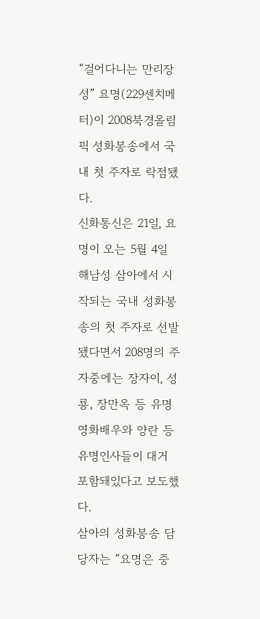“걸어다니는 만리장성” 요명(229센치메터)이 2008북경올림픽 성화봉송에서 국내 첫 주자로 락점됐다.
신화통신은 21일, 요명이 오는 5월 4일 해남성 삼아에서 시작되는 국내 성화봉송의 첫 주자로 선발됐다면서 208명의 주자중에는 장자이, 성룡, 장만옥 등 유명영화배우와 양란 등 유명인사들이 대거 포함돼있다고 보도했다.
삼아의 성화봉송 담당자는 “요명은 중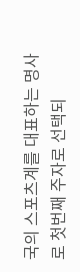국의 스포츠계를 대표하는 명사로 첫번째 주자로 선택되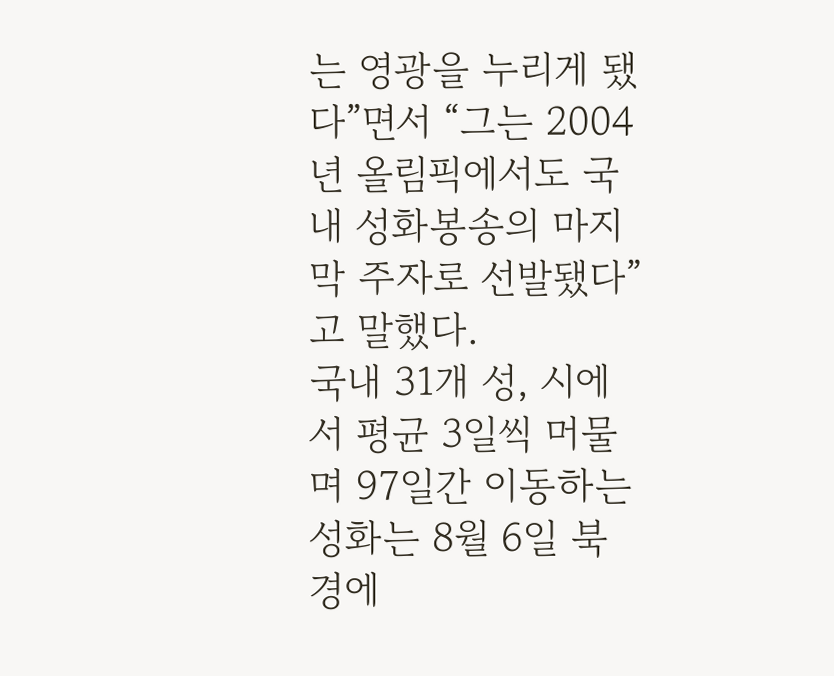는 영광을 누리게 됐다”면서 “그는 2004년 올림픽에서도 국내 성화봉송의 마지막 주자로 선발됐다”고 말했다.
국내 31개 성, 시에서 평균 3일씩 머물며 97일간 이동하는 성화는 8월 6일 북경에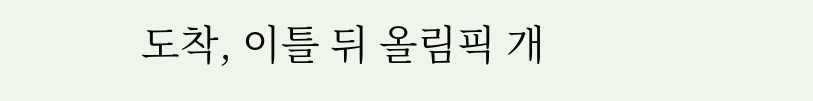도착, 이틀 뒤 올림픽 개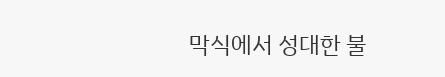막식에서 성대한 불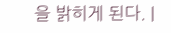을 밝히게 된다. |